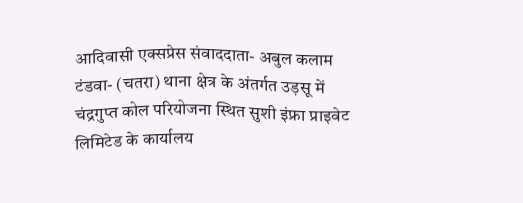आदिवासी एक्सप्रेस संवाददाता- अबुल कलाम
टंडवा- (चतरा) थाना क्षेत्र के अंतर्गत उड़सू में चंद्रगुप्त कोल परियोजना स्थित सुशी इंफ्रा प्राइवेट लिमिटेड के कार्यालय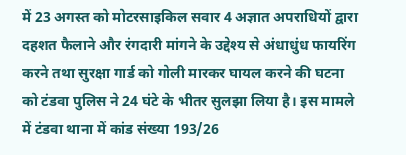में 23 अगस्त को मोटरसाइकिल सवार 4 अज्ञात अपराधियों द्वारा दहशत फैलाने और रंगदारी मांगने के उद्देश्य से अंधाधुंध फायरिंग करने तथा सुरक्षा गार्ड को गोली मारकर घायल करने की घटना को टंडवा पुलिस ने 24 घंटे के भीतर सुलझा लिया है। इस मामले में टंडवा थाना में कांड संख्या 193/26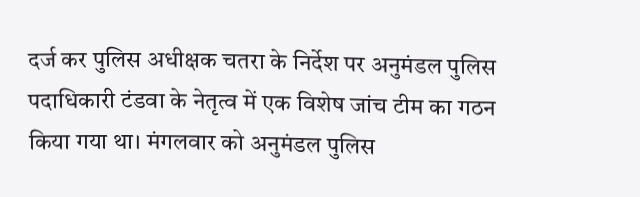दर्ज कर पुलिस अधीक्षक चतरा के निर्देश पर अनुमंडल पुलिस पदाधिकारी टंडवा के नेतृत्व में एक विशेष जांच टीम का गठन किया गया था। मंगलवार को अनुमंडल पुलिस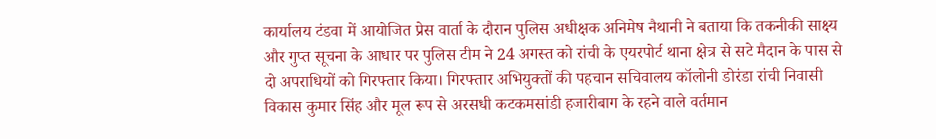कार्यालय टंडवा में आयोजित प्रेस वार्ता के दौरान पुलिस अधीक्षक अनिमेष नैथानी ने बताया कि तकनीकी साक्ष्य और गुप्त सूचना के आधार पर पुलिस टीम ने 24 अगस्त को रांची के एयरपोर्ट थाना क्षेत्र से सटे मैदान के पास से दो अपराधियों को गिरफ्तार किया। गिरफ्तार अभियुक्तों की पहचान सचिवालय कॉलोनी डोरंडा रांची निवासी विकास कुमार सिंह और मूल रूप से अरसधी कटकमसांडी हजारीबाग के रहने वाले वर्तमान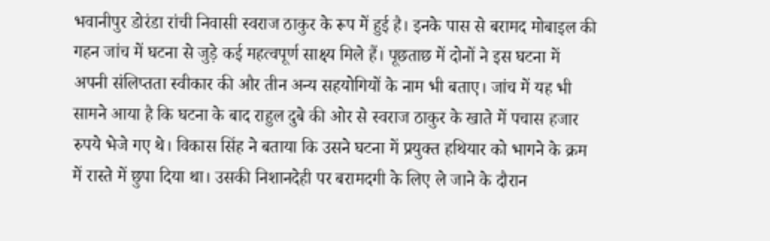भवानीपुर डोरंडा रांची निवासी स्वराज ठाकुर के रूप में हुई है। इनके पास से बरामद मोबाइल की गहन जांच में घटना से जुड़े कई महत्वपूर्ण साक्ष्य मिले हैं। पूछताछ में दोनों ने इस घटना में अपनी संलिप्तता स्वीकार की और तीन अन्य सहयोगियों के नाम भी बताए। जांच में यह भी सामने आया है कि घटना के बाद राहुल दुबे की ओर से स्वराज ठाकुर के खाते में पचास हजार रुपये भेजे गए थे। विकास सिंह ने बताया कि उसने घटना में प्रयुक्त हथियार को भागने के क्रम में रास्ते में छुपा दिया था। उसकी निशानदेही पर बरामदगी के लिए ले जाने के दौरान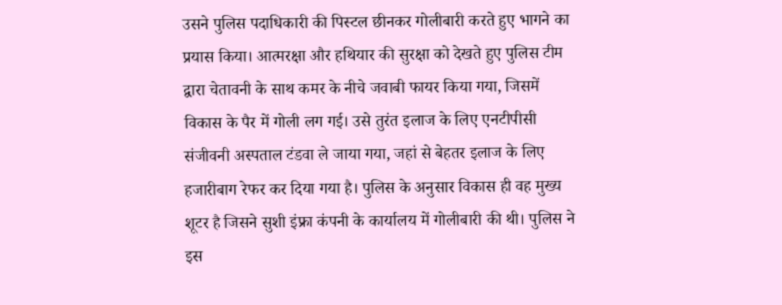उसने पुलिस पदाधिकारी की पिस्टल छीनकर गोलीबारी करते हुए भागने का प्रयास किया। आत्मरक्षा और हथियार की सुरक्षा को देखते हुए पुलिस टीम द्वारा चेतावनी के साथ कमर के नीचे जवाबी फायर किया गया, जिसमें विकास के पैर में गोली लग गई। उसे तुरंत इलाज के लिए एनटीपीसी संजीवनी अस्पताल टंडवा ले जाया गया, जहां से बेहतर इलाज के लिए हजारीबाग रेफर कर दिया गया है। पुलिस के अनुसार विकास ही वह मुख्य शूटर है जिसने सुशी इंफ्रा कंपनी के कार्यालय में गोलीबारी की थी। पुलिस ने इस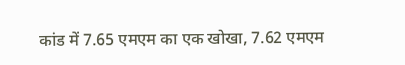कांड में 7.65 एमएम का एक खोखा, 7.62 एमएम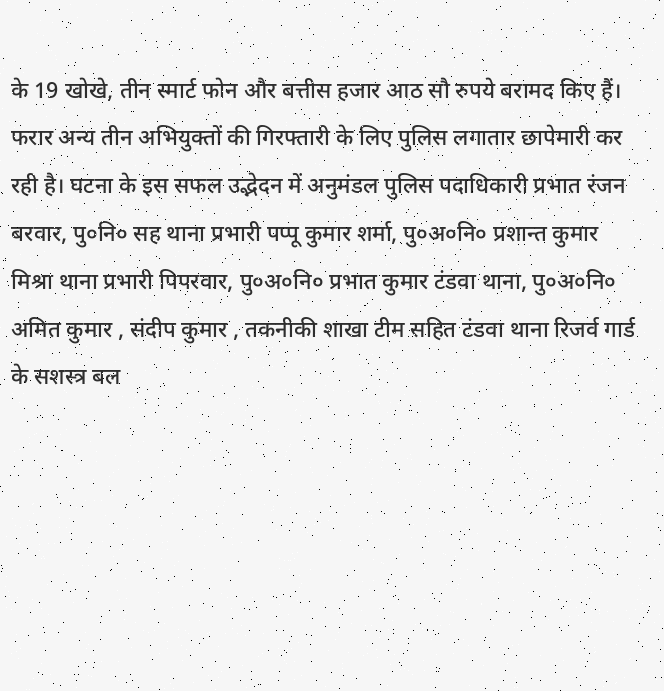के 19 खोखे, तीन स्मार्ट फोन और बत्तीस हजार आठ सौ रुपये बरामद किए हैं। फरार अन्य तीन अभियुक्तों की गिरफ्तारी के लिए पुलिस लगातार छापेमारी कर रही है। घटना के इस सफल उद्भेदन में अनुमंडल पुलिस पदाधिकारी प्रभात रंजन बरवार, पु०नि० सह थाना प्रभारी पप्पू कुमार शर्मा, पु०अ०नि० प्रशान्त कुमार मिश्रा थाना प्रभारी पिपरवार, पु०अ०नि० प्रभात कुमार टंडवा थाना, पु०अ०नि० अमित कुमार , संदीप कुमार , तकनीकी शाखा टीम सहित टंडवा थाना रिजर्व गार्ड के सशस्त्र बल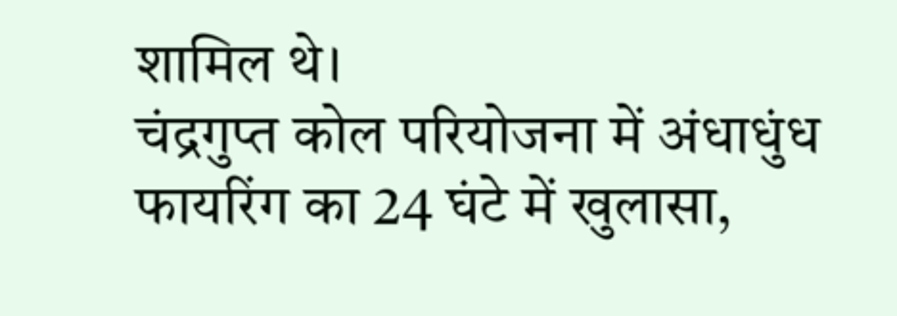शामिल थे।
चंद्रगुप्त कोल परियोजना में अंधाधुंध फायरिंग का 24 घंटे में खुलासा,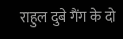राहुल दुबे गैंग के दो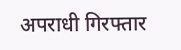अपराधी गिरफ्तार